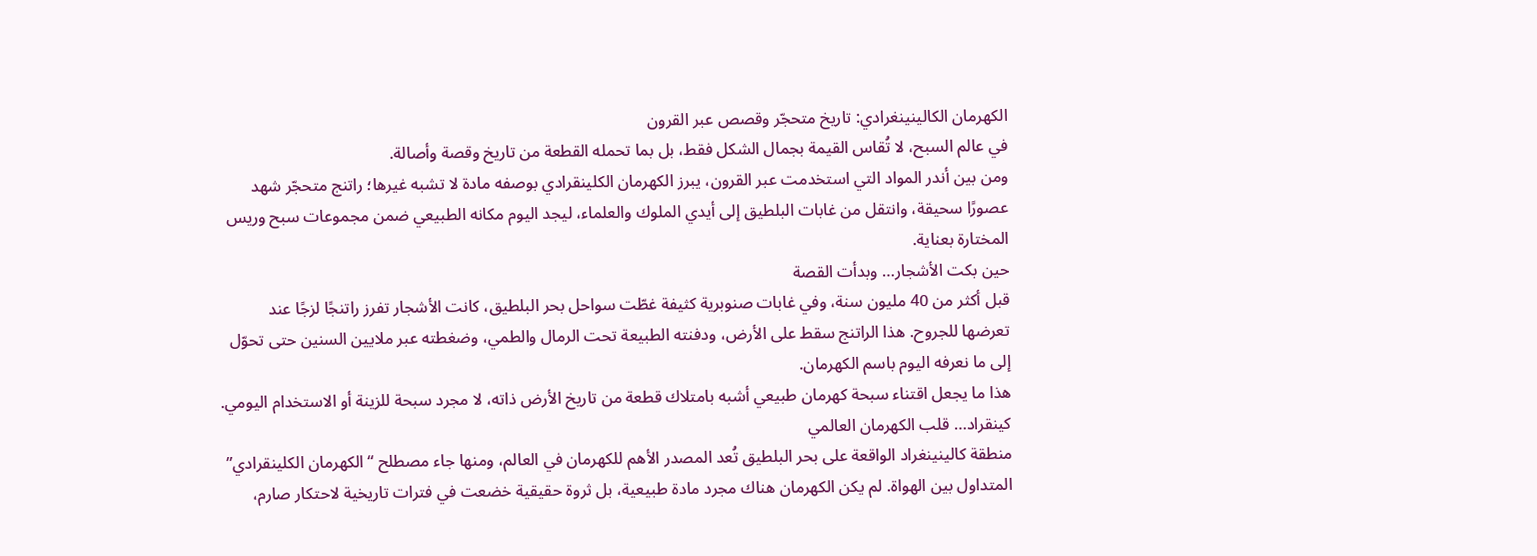الكهرمان الكالينينغرادي: تاريخ متحجّر وقصص عبر القرون
في عالم السبح، لا تُقاس القيمة بجمال الشكل فقط، بل بما تحمله القطعة من تاريخ وقصة وأصالة.
ومن بين أندر المواد التي استخدمت عبر القرون، يبرز الكهرمان الكلينقرادي بوصفه مادة لا تشبه غيرها؛ راتنج متحجّر شهد عصورًا سحيقة، وانتقل من غابات البلطيق إلى أيدي الملوك والعلماء، ليجد اليوم مكانه الطبيعي ضمن مجموعات سبح وريس المختارة بعناية.
حين بكت الأشجار… وبدأت القصة
قبل أكثر من 40 مليون سنة، وفي غابات صنوبرية كثيفة غطّت سواحل بحر البلطيق، كانت الأشجار تفرز راتنجًا لزجًا عند تعرضها للجروح. هذا الراتنج سقط على الأرض، ودفنته الطبيعة تحت الرمال والطمي، وضغطته عبر ملايين السنين حتى تحوّل إلى ما نعرفه اليوم باسم الكهرمان.
هذا ما يجعل اقتناء سبحة كهرمان طبيعي أشبه بامتلاك قطعة من تاريخ الأرض ذاته، لا مجرد سبحة للزينة أو الاستخدام اليومي.
كينقراد… قلب الكهرمان العالمي
منطقة كالينينغراد الواقعة على بحر البلطيق تُعد المصدر الأهم للكهرمان في العالم، ومنها جاء مصطلح “الكهرمان الكلينقرادي” المتداول بين الهواة. لم يكن الكهرمان هناك مجرد مادة طبيعية، بل ثروة حقيقية خضعت في فترات تاريخية لاحتكار صارم،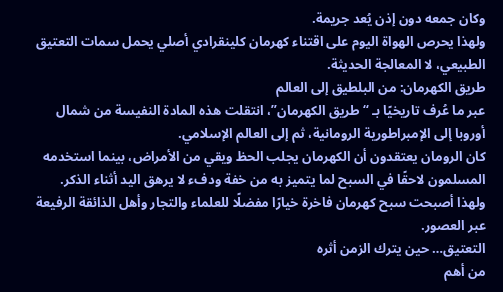وكان جمعه دون إذن يُعد جريمة.
ولهذا يحرص الهواة اليوم على اقتناء كهرمان كلينقرادي أصلي يحمل سمات التعتيق الطبيعي، لا المعالجة الحديثة.
طريق الكهرمان: من البلطيق إلى العالم
عبر ما عُرف تاريخيًا بـ “طريق الكهرمان”، انتقلت هذه المادة النفيسة من شمال أوروبا إلى الإمبراطورية الرومانية، ثم إلى العالم الإسلامي.
كان الرومان يعتقدون أن الكهرمان يجلب الحظ ويقي من الأمراض، بينما استخدمه المسلمون لاحقًا في السبح لما يتميز به من خفة ودفء لا يرهق اليد أثناء الذكر.
ولهذا أصبحت سبح كهرمان فاخرة خيارًا مفضلًا للعلماء والتجار وأهل الذائقة الرفيعة عبر العصور.
التعتيق… حين يترك الزمن أثره
من أهم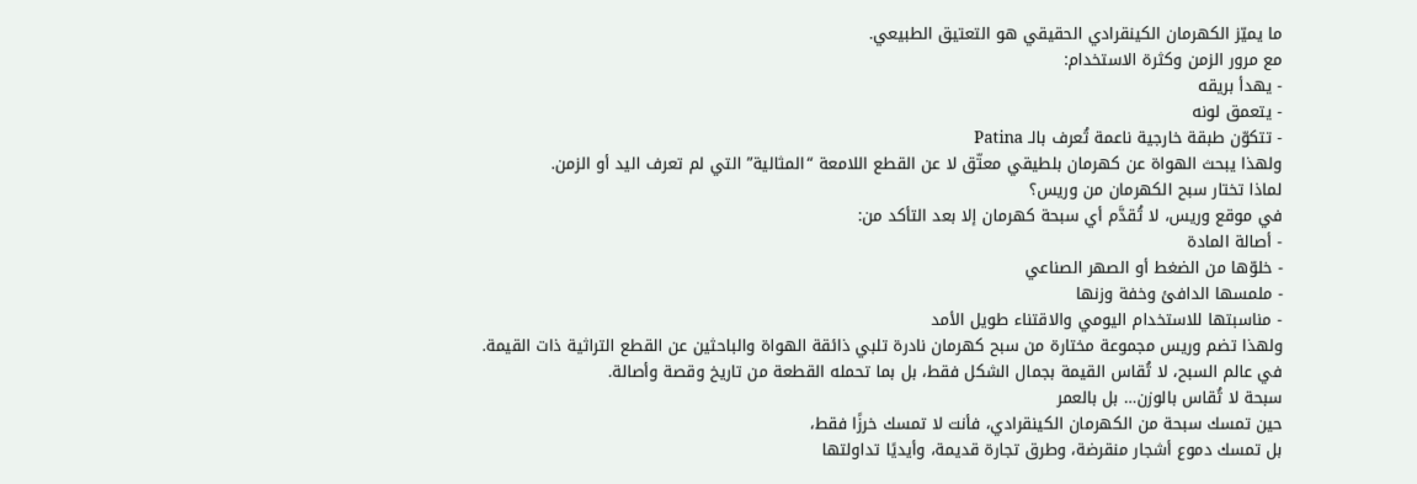ما يميّز الكهرمان الكينقرادي الحقيقي هو التعتيق الطبيعي.
مع مرور الزمن وكثرة الاستخدام:
- يهدأ بريقه
- يتعمق لونه
- تتكوّن طبقة خارجية ناعمة تُعرف بالـ Patina
ولهذا يبحث الهواة عن كهرمان بلطيقي معتّق لا عن القطع اللامعة “المثالية” التي لم تعرف اليد أو الزمن.
لماذا تختار سبح الكهرمان من وريس؟
في موقع وريس، لا تُقدَّم أي سبحة كهرمان إلا بعد التأكد من:
- أصالة المادة
- خلوّها من الضغط أو الصهر الصناعي
- ملمسها الدافئ وخفة وزنها
- مناسبتها للاستخدام اليومي والاقتناء طويل الأمد
ولهذا تضم وريس مجموعة مختارة من سبح كهرمان نادرة تلبي ذائقة الهواة والباحثين عن القطع التراثية ذات القيمة.
في عالم السبح، لا تُقاس القيمة بجمال الشكل فقط، بل بما تحمله القطعة من تاريخ وقصة وأصالة.
سبحة لا تُقاس بالوزن… بل بالعمر
حين تمسك سبحة من الكهرمان الكينقرادي، فأنت لا تمسك خرزًا فقط،
بل تمسك دموع أشجار منقرضة، وطرق تجارة قديمة، وأيديًا تداولتها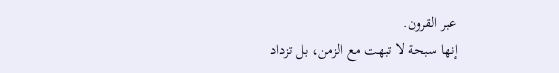عبر القرون.
إنها سبحة لا تبهت مع الزمن، بل تزداد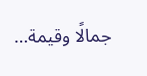جمالًا وقيمة…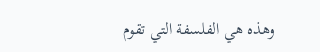وهذه هي الفلسفة التي تقوم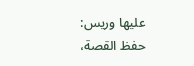عليها وريس:
حفظ القصة،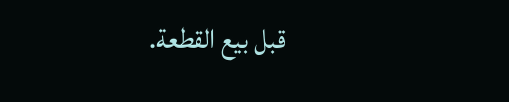قبل بيع القطعة.